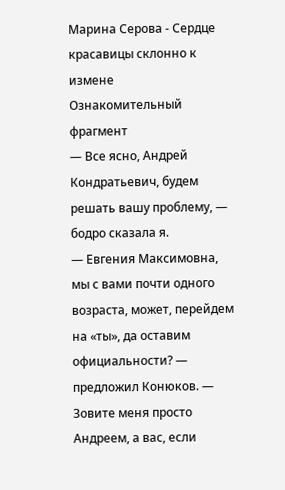Марина Серова - Сердце красавицы склонно к измене
Ознакомительный фрагмент
— Все ясно, Андрей Кондратьевич, будем решать вашу проблему, — бодро сказала я.
— Евгения Максимовна, мы с вами почти одного возраста, может, перейдем на «ты», да оставим официальности? — предложил Конюков. — Зовите меня просто Андреем, а вас, если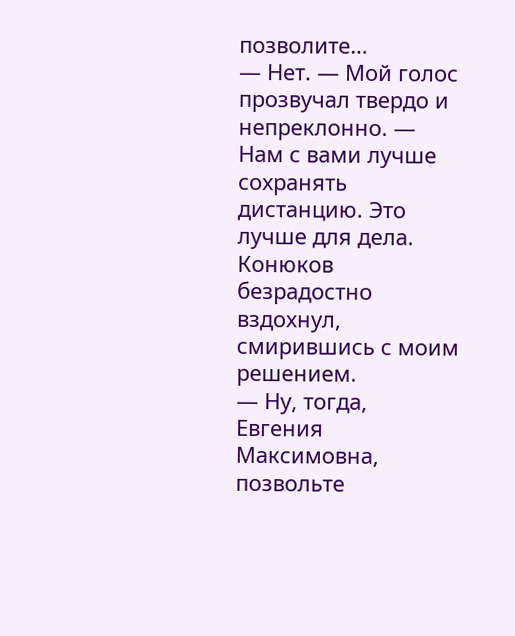позволите…
— Нет. — Мой голос прозвучал твердо и непреклонно. — Нам с вами лучше сохранять дистанцию. Это лучше для дела.
Конюков безрадостно вздохнул, смирившись с моим решением.
— Ну, тогда, Евгения Максимовна, позвольте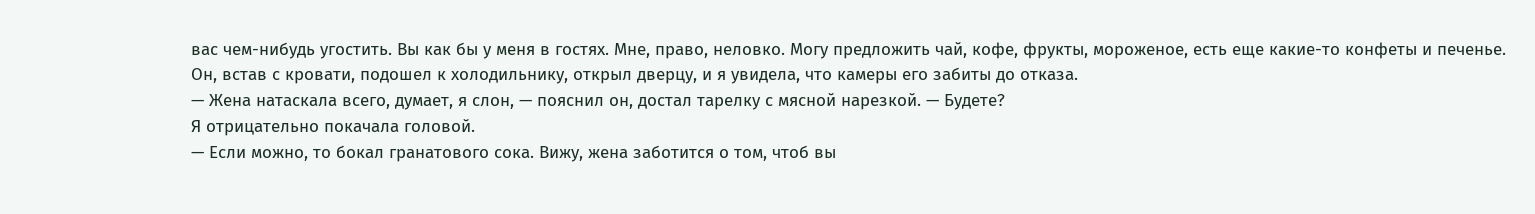вас чем-нибудь угостить. Вы как бы у меня в гостях. Мне, право, неловко. Могу предложить чай, кофе, фрукты, мороженое, есть еще какие-то конфеты и печенье.
Он, встав с кровати, подошел к холодильнику, открыл дверцу, и я увидела, что камеры его забиты до отказа.
— Жена натаскала всего, думает, я слон, — пояснил он, достал тарелку с мясной нарезкой. — Будете?
Я отрицательно покачала головой.
— Если можно, то бокал гранатового сока. Вижу, жена заботится о том, чтоб вы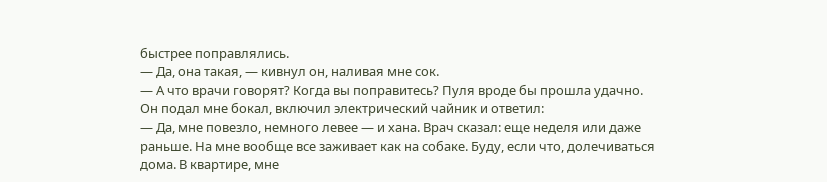быстрее поправлялись.
— Да, она такая, — кивнул он, наливая мне сок.
— А что врачи говорят? Когда вы поправитесь? Пуля вроде бы прошла удачно.
Он подал мне бокал, включил электрический чайник и ответил:
— Да, мне повезло, немного левее — и хана. Врач сказал: еще неделя или даже раньше. На мне вообще все заживает как на собаке. Буду, если что, долечиваться дома. В квартире, мне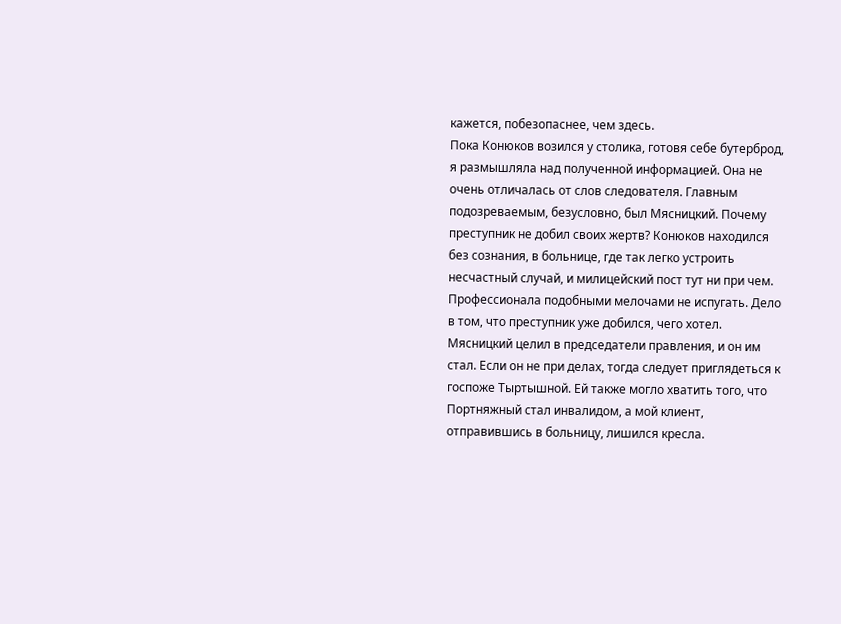кажется, побезопаснее, чем здесь.
Пока Конюков возился у столика, готовя себе бутерброд, я размышляла над полученной информацией. Она не очень отличалась от слов следователя. Главным подозреваемым, безусловно, был Мясницкий. Почему преступник не добил своих жертв? Конюков находился без сознания, в больнице, где так легко устроить несчастный случай, и милицейский пост тут ни при чем. Профессионала подобными мелочами не испугать. Дело в том, что преступник уже добился, чего хотел. Мясницкий целил в председатели правления, и он им стал. Если он не при делах, тогда следует приглядеться к госпоже Тыртышной. Ей также могло хватить того, что Портняжный стал инвалидом, а мой клиент, отправившись в больницу, лишился кресла.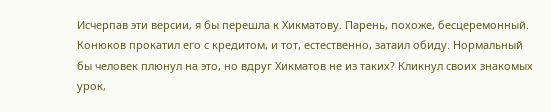Исчерпав эти версии, я бы перешла к Хикматову. Парень, похоже, бесцеремонный. Конюков прокатил его с кредитом, и тот, естественно, затаил обиду. Нормальный бы человек плюнул на это, но вдруг Хикматов не из таких? Кликнул своих знакомых урок,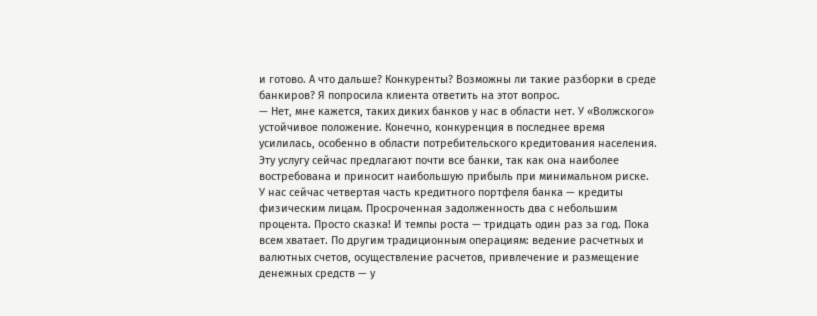и готово. А что дальше? Конкуренты? Возможны ли такие разборки в среде банкиров? Я попросила клиента ответить на этот вопрос.
— Нет, мне кажется, таких диких банков у нас в области нет. У «Волжского» устойчивое положение. Конечно, конкуренция в последнее время усилилась, особенно в области потребительского кредитования населения. Эту услугу сейчас предлагают почти все банки, так как она наиболее востребована и приносит наибольшую прибыль при минимальном риске. У нас сейчас четвертая часть кредитного портфеля банка — кредиты физическим лицам. Просроченная задолженность два с небольшим процента. Просто сказка! И темпы роста — тридцать один раз за год. Пока всем хватает. По другим традиционным операциям: ведение расчетных и валютных счетов, осуществление расчетов, привлечение и размещение денежных средств — у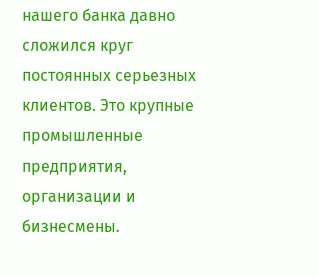нашего банка давно сложился круг постоянных серьезных клиентов. Это крупные промышленные предприятия, организации и бизнесмены.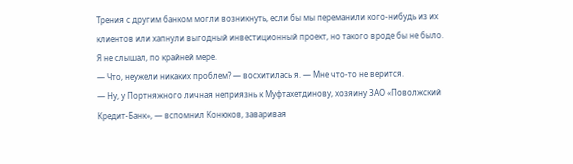Трения с другим банком могли возникнуть, если бы мы переманили кого-нибудь из их клиентов или хапнули выгодный инвестиционный проект, но такого вроде бы не было. Я не слышал, по крайней мере.
— Что, неужели никаких проблем? — восхитилась я. — Мне что-то не верится.
— Ну, у Портняжного личная неприязнь к Муфтахетдинову, хозяину ЗАО «Поволжский Кредит-Банк», — вспомнил Конюков, заваривая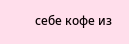себе кофе из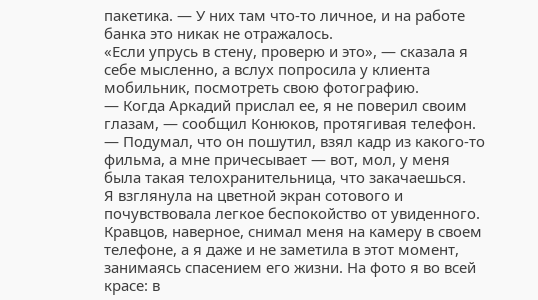пакетика. — У них там что-то личное, и на работе банка это никак не отражалось.
«Если упрусь в стену, проверю и это», — сказала я себе мысленно, а вслух попросила у клиента мобильник, посмотреть свою фотографию.
— Когда Аркадий прислал ее, я не поверил своим глазам, — сообщил Конюков, протягивая телефон. — Подумал, что он пошутил, взял кадр из какого-то фильма, а мне причесывает — вот, мол, у меня была такая телохранительница, что закачаешься.
Я взглянула на цветной экран сотового и почувствовала легкое беспокойство от увиденного. Кравцов, наверное, снимал меня на камеру в своем телефоне, а я даже и не заметила в этот момент, занимаясь спасением его жизни. На фото я во всей красе: в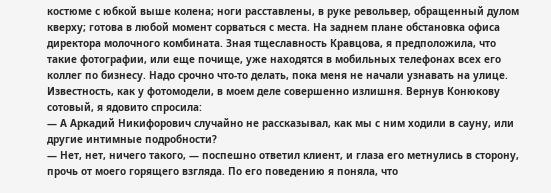костюме с юбкой выше колена; ноги расставлены, в руке револьвер, обращенный дулом кверху; готова в любой момент сорваться с места. На заднем плане обстановка офиса директора молочного комбината. Зная тщеславность Кравцова, я предположила, что такие фотографии, или еще почище, уже находятся в мобильных телефонах всех его коллег по бизнесу. Надо срочно что-то делать, пока меня не начали узнавать на улице. Известность, как у фотомодели, в моем деле совершенно излишня. Вернув Конюкову сотовый, я ядовито спросила:
— А Аркадий Никифорович случайно не рассказывал, как мы с ним ходили в сауну, или другие интимные подробности?
— Нет, нет, ничего такого, — поспешно ответил клиент, и глаза его метнулись в сторону, прочь от моего горящего взгляда. По его поведению я поняла, что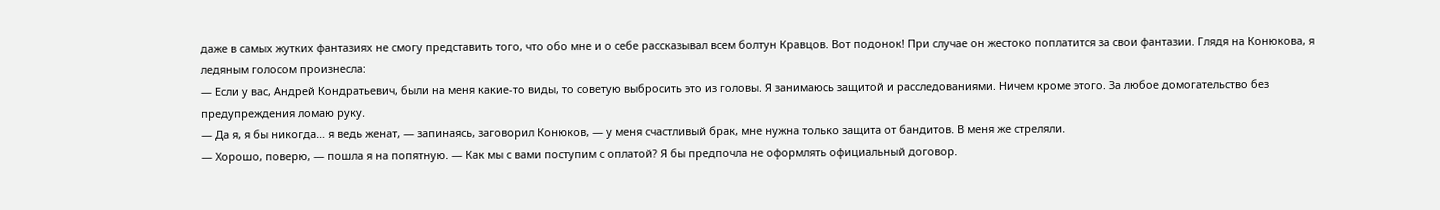даже в самых жутких фантазиях не смогу представить того, что обо мне и о себе рассказывал всем болтун Кравцов. Вот подонок! При случае он жестоко поплатится за свои фантазии. Глядя на Конюкова, я ледяным голосом произнесла:
— Если у вас, Андрей Кондратьевич, были на меня какие-то виды, то советую выбросить это из головы. Я занимаюсь защитой и расследованиями. Ничем кроме этого. За любое домогательство без предупреждения ломаю руку.
— Да я, я бы никогда… я ведь женат, — запинаясь, заговорил Конюков, — у меня счастливый брак, мне нужна только защита от бандитов. В меня же стреляли.
— Хорошо, поверю, — пошла я на попятную. — Как мы с вами поступим с оплатой? Я бы предпочла не оформлять официальный договор.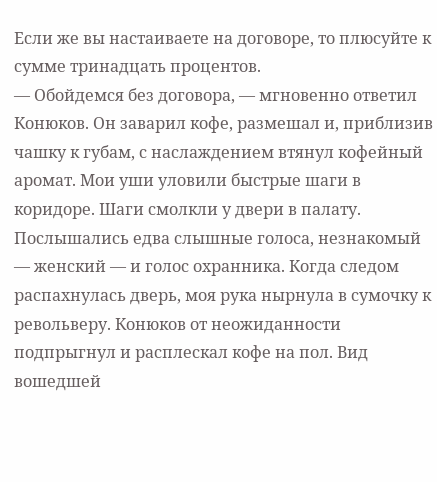Если же вы настаиваете на договоре, то плюсуйте к сумме тринадцать процентов.
— Обойдемся без договора, — мгновенно ответил Конюков. Он заварил кофе, размешал и, приблизив чашку к губам, с наслаждением втянул кофейный аромат. Мои уши уловили быстрые шаги в коридоре. Шаги смолкли у двери в палату. Послышались едва слышные голоса, незнакомый — женский — и голос охранника. Когда следом распахнулась дверь, моя рука нырнула в сумочку к револьверу. Конюков от неожиданности подпрыгнул и расплескал кофе на пол. Вид вошедшей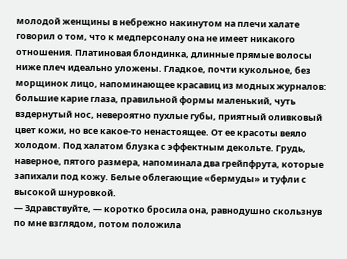молодой женщины в небрежно накинутом на плечи халате говорил о том, что к медперсоналу она не имеет никакого отношения. Платиновая блондинка, длинные прямые волосы ниже плеч идеально уложены. Гладкое, почти кукольное, без морщинок лицо, напоминающее красавиц из модных журналов: большие карие глаза, правильной формы маленький, чуть вздернутый нос, невероятно пухлые губы, приятный оливковый цвет кожи, но все какое-то ненастоящее. От ее красоты веяло холодом. Под халатом блузка с эффектным декольте. Грудь, наверное, пятого размера, напоминала два грейпфрута, которые запихали под кожу. Белые облегающие «бермуды» и туфли с высокой шнуровкой.
— Здравствуйте, — коротко бросила она, равнодушно скользнув по мне взглядом, потом положила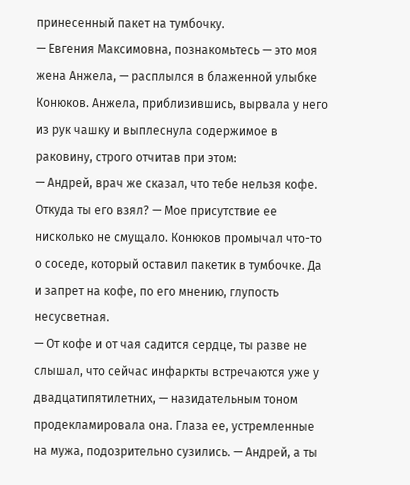принесенный пакет на тумбочку.
— Евгения Максимовна, познакомьтесь — это моя жена Анжела, — расплылся в блаженной улыбке Конюков. Анжела, приблизившись, вырвала у него из рук чашку и выплеснула содержимое в раковину, строго отчитав при этом:
— Андрей, врач же сказал, что тебе нельзя кофе. Откуда ты его взял? — Мое присутствие ее нисколько не смущало. Конюков промычал что-то о соседе, который оставил пакетик в тумбочке. Да и запрет на кофе, по его мнению, глупость несусветная.
— От кофе и от чая садится сердце, ты разве не слышал, что сейчас инфаркты встречаются уже у двадцатипятилетних, — назидательным тоном продекламировала она. Глаза ее, устремленные на мужа, подозрительно сузились. — Андрей, а ты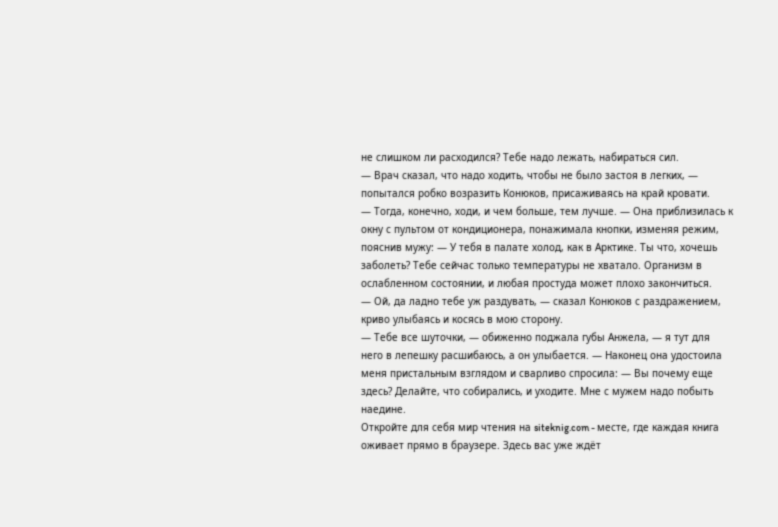не слишком ли расходился? Тебе надо лежать, набираться сил.
— Врач сказал, что надо ходить, чтобы не было застоя в легких, — попытался робко возразить Конюков, присаживаясь на край кровати.
— Тогда, конечно, ходи, и чем больше, тем лучше. — Она приблизилась к окну с пультом от кондиционера, понажимала кнопки, изменяя режим, пояснив мужу: — У тебя в палате холод, как в Арктике. Ты что, хочешь заболеть? Тебе сейчас только температуры не хватало. Организм в ослабленном состоянии, и любая простуда может плохо закончиться.
— Ой, да ладно тебе уж раздувать, — сказал Конюков с раздражением, криво улыбаясь и косясь в мою сторону.
— Тебе все шуточки, — обиженно поджала губы Анжела, — я тут для него в лепешку расшибаюсь, а он улыбается. — Наконец она удостоила меня пристальным взглядом и сварливо спросила: — Вы почему еще здесь? Делайте, что собирались, и уходите. Мне с мужем надо побыть наедине.
Откройте для себя мир чтения на siteknig.com - месте, где каждая книга оживает прямо в браузере. Здесь вас уже ждёт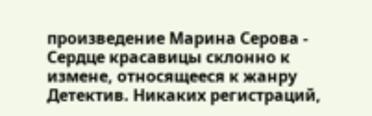произведение Марина Серова - Сердце красавицы склонно к измене, относящееся к жанру Детектив. Никаких регистраций,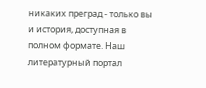никаких преград - только вы и история, доступная в полном формате. Наш литературный портал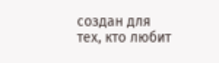создан для тех, кто любит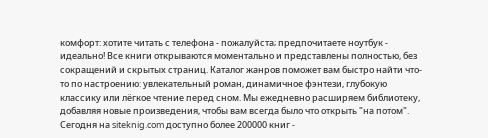комфорт: хотите читать с телефона - пожалуйста; предпочитаете ноутбук - идеально! Все книги открываются моментально и представлены полностью, без сокращений и скрытых страниц. Каталог жанров поможет вам быстро найти что-то по настроению: увлекательный роман, динамичное фэнтези, глубокую классику или лёгкое чтение перед сном. Мы ежедневно расширяем библиотеку, добавляя новые произведения, чтобы вам всегда было что открыть "на потом". Сегодня на siteknig.com доступно более 200000 книг -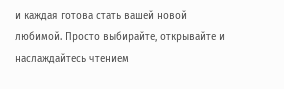и каждая готова стать вашей новой любимой. Просто выбирайте, открывайте и наслаждайтесь чтением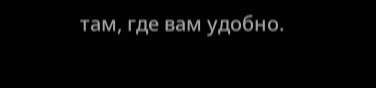там, где вам удобно.